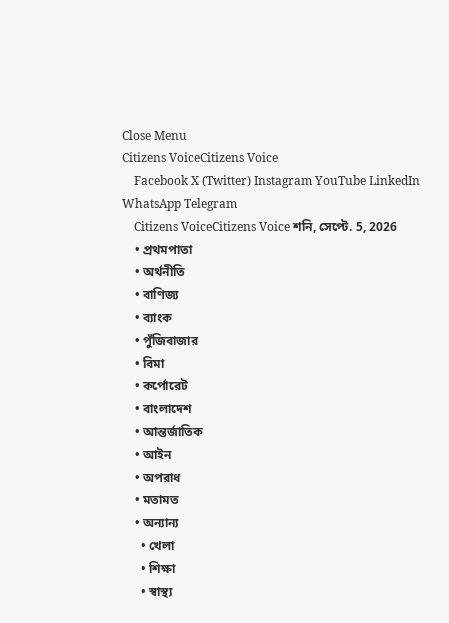Close Menu
Citizens VoiceCitizens Voice
    Facebook X (Twitter) Instagram YouTube LinkedIn WhatsApp Telegram
    Citizens VoiceCitizens Voice শনি, সেপ্টে. 5, 2026
    • প্রথমপাতা
    • অর্থনীতি
    • বাণিজ্য
    • ব্যাংক
    • পুঁজিবাজার
    • বিমা
    • কর্পোরেট
    • বাংলাদেশ
    • আন্তর্জাতিক
    • আইন
    • অপরাধ
    • মতামত
    • অন্যান্য
      • খেলা
      • শিক্ষা
      • স্বাস্থ্য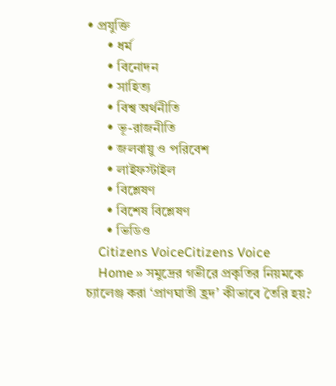• প্রযুক্তি
      • ধর্ম
      • বিনোদন
      • সাহিত্য
      • বিশ্ব অর্থনীতি
      • ভূ-রাজনীতি
      • জলবায়ু ও পরিবেশ
      • লাইফস্টাইল
      • বিশ্লেষণ
      • বিশেষ বিশ্লেষণ
      • ভিডিও
    Citizens VoiceCitizens Voice
    Home » সমুদ্রের গভীরে প্রকৃতির নিয়মকে চ্যালেঞ্জ করা ‘প্রাণঘাতী হ্রদ’ কীভাবে তৈরি হয়?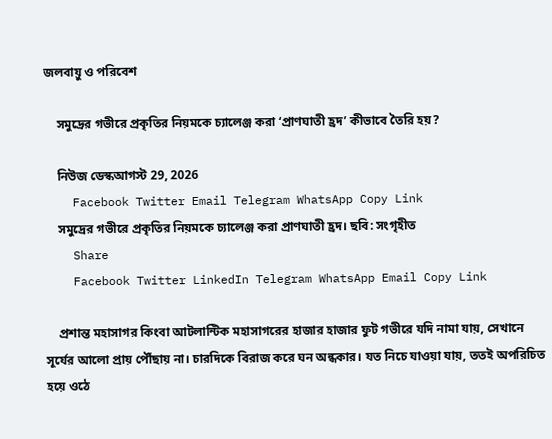জলবায়ু ও পরিবেশ

    সমুদ্রের গভীরে প্রকৃতির নিয়মকে চ্যালেঞ্জ করা ‘প্রাণঘাতী হ্রদ’ কীভাবে তৈরি হয়?

    নিউজ ডেস্কআগস্ট 29, 2026
    Facebook Twitter Email Telegram WhatsApp Copy Link
    সমুদ্রের গভীরে প্রকৃতির নিয়মকে চ্যালেঞ্জ করা প্রাণঘাতী হ্রদ। ছবি: সংগৃহীত
    Share
    Facebook Twitter LinkedIn Telegram WhatsApp Email Copy Link

    প্রশান্ত মহাসাগর কিংবা আটলান্টিক মহাসাগরের হাজার হাজার ফুট গভীরে যদি নামা যায়, সেখানে সূর্যের আলো প্রায় পৌঁছায় না। চারদিকে বিরাজ করে ঘন অন্ধকার। যত নিচে যাওয়া যায়, ততই অপরিচিত হয়ে ওঠে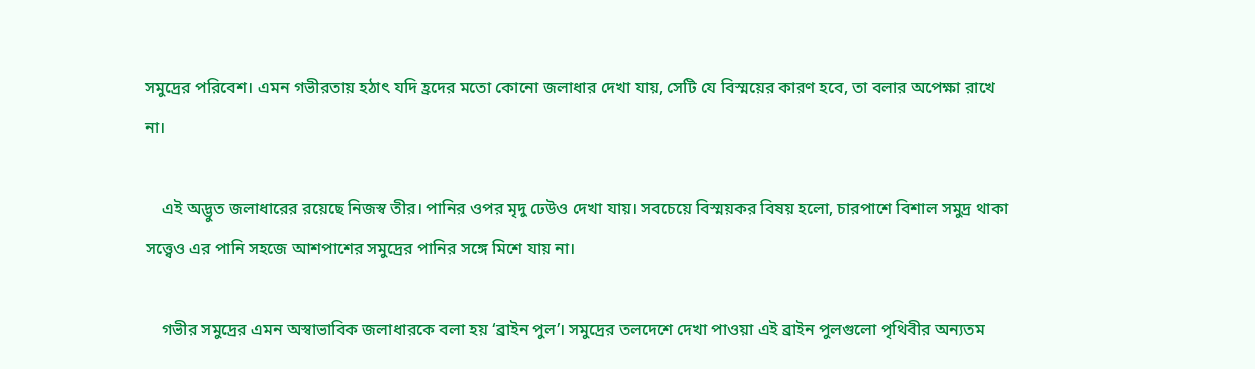সমুদ্রের পরিবেশ। এমন গভীরতায় হঠাৎ যদি হ্রদের মতো কোনো জলাধার দেখা যায়, সেটি যে বিস্ময়ের কারণ হবে, তা বলার অপেক্ষা রাখে না।

    এই অদ্ভুত জলাধারের রয়েছে নিজস্ব তীর। পানির ওপর মৃদু ঢেউও দেখা যায়। সবচেয়ে বিস্ময়কর বিষয় হলো, চারপাশে বিশাল সমুদ্র থাকা সত্ত্বেও এর পানি সহজে আশপাশের সমুদ্রের পানির সঙ্গে মিশে যায় না।

    গভীর সমুদ্রের এমন অস্বাভাবিক জলাধারকে বলা হয় ‘ব্রাইন পুল’। সমুদ্রের তলদেশে দেখা পাওয়া এই ব্রাইন পুলগুলো পৃথিবীর অন্যতম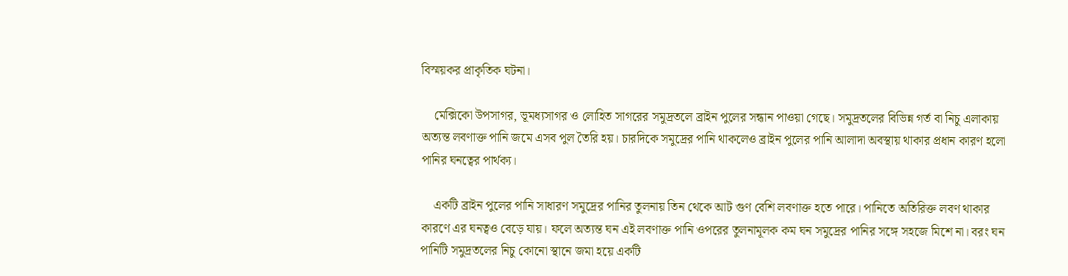বিস্ময়কর প্রাকৃতিক ঘটনা।

    মেক্সিকো উপসাগর, ভূমধ্যসাগর ও লোহিত সাগরের সমুদ্রতলে ব্রাইন পুলের সন্ধান পাওয়া গেছে। সমুদ্রতলের বিভিন্ন গর্ত বা নিচু এলাকায় অত্যন্ত লবণাক্ত পানি জমে এসব পুল তৈরি হয়। চারদিকে সমুদ্রের পানি থাকলেও ব্রাইন পুলের পানি আলাদা অবস্থায় থাকার প্রধান কারণ হলো পানির ঘনত্বের পার্থক্য।

    একটি ব্রাইন পুলের পানি সাধারণ সমুদ্রের পানির তুলনায় তিন থেকে আট গুণ বেশি লবণাক্ত হতে পারে। পানিতে অতিরিক্ত লবণ থাকার কারণে এর ঘনত্বও বেড়ে যায়। ফলে অত্যন্ত ঘন এই লবণাক্ত পানি ওপরের তুলনামূলক কম ঘন সমুদ্রের পানির সঙ্গে সহজে মিশে না। বরং ঘন পানিটি সমুদ্রতলের নিচু কোনো স্থানে জমা হয়ে একটি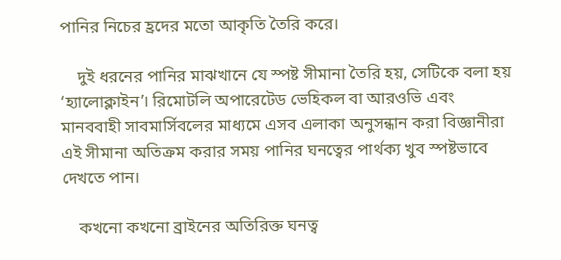পানির নিচের হ্রদের মতো আকৃতি তৈরি করে।

    দুই ধরনের পানির মাঝখানে যে স্পষ্ট সীমানা তৈরি হয়, সেটিকে বলা হয় ‘হ্যালোক্লাইন’। রিমোটলি অপারেটেড ভেহিকল বা আরওভি এবং মানববাহী সাবমার্সিবলের মাধ্যমে এসব এলাকা অনুসন্ধান করা বিজ্ঞানীরা এই সীমানা অতিক্রম করার সময় পানির ঘনত্বের পার্থক্য খুব স্পষ্টভাবে দেখতে পান।

    কখনো কখনো ব্রাইনের অতিরিক্ত ঘনত্ব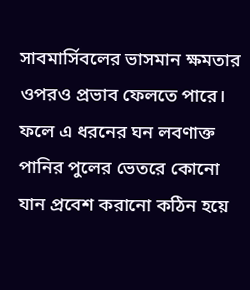সাবমার্সিবলের ভাসমান ক্ষমতার ওপরও প্রভাব ফেলতে পারে। ফলে এ ধরনের ঘন লবণাক্ত পানির পুলের ভেতরে কোনো যান প্রবেশ করানো কঠিন হয়ে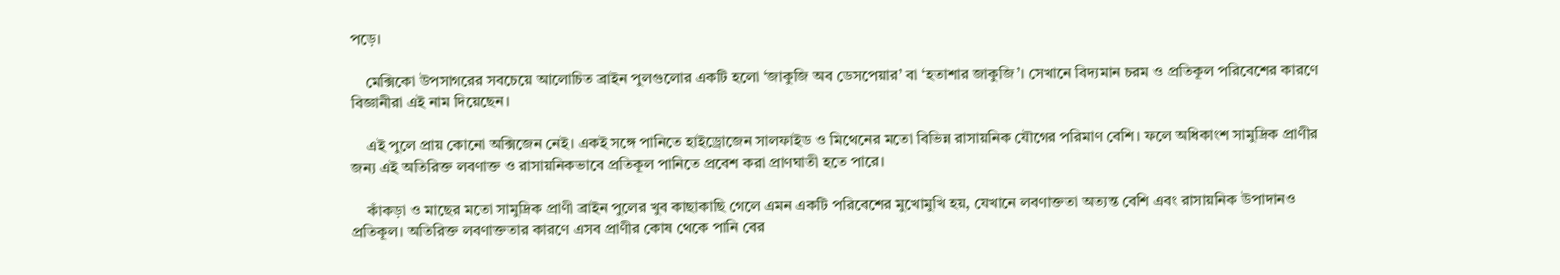পড়ে।

    মেক্সিকো উপসাগরের সবচেয়ে আলোচিত ব্রাইন পুলগুলোর একটি হলো ‘জাকুজি অব ডেসপেয়ার’ বা ‘হতাশার জাকুজি’। সেখানে বিদ্যমান চরম ও প্রতিকূল পরিবেশের কারণে বিজ্ঞানীরা এই নাম দিয়েছেন।

    এই পুলে প্রায় কোনো অক্সিজেন নেই। একই সঙ্গে পানিতে হাইড্রোজেন সালফাইড ও মিথেনের মতো বিভিন্ন রাসায়নিক যৌগের পরিমাণ বেশি। ফলে অধিকাংশ সামুদ্রিক প্রাণীর জন্য এই অতিরিক্ত লবণাক্ত ও রাসায়নিকভাবে প্রতিকূল পানিতে প্রবেশ করা প্রাণঘাতী হতে পারে।

    কাঁকড়া ও মাছের মতো সামুদ্রিক প্রাণী ব্রাইন পুলের খুব কাছাকাছি গেলে এমন একটি পরিবেশের মুখোমুখি হয়, যেখানে লবণাক্ততা অত্যন্ত বেশি এবং রাসায়নিক উপাদানও প্রতিকূল। অতিরিক্ত লবণাক্ততার কারণে এসব প্রাণীর কোষ থেকে পানি বের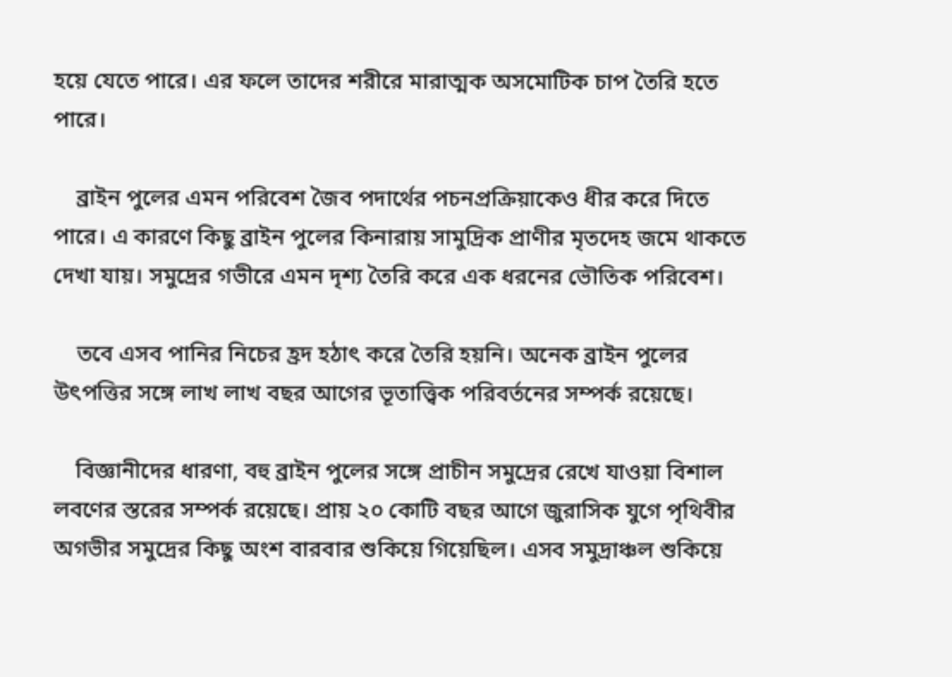হয়ে যেতে পারে। এর ফলে তাদের শরীরে মারাত্মক অসমোটিক চাপ তৈরি হতে পারে।

    ব্রাইন পুলের এমন পরিবেশ জৈব পদার্থের পচনপ্রক্রিয়াকেও ধীর করে দিতে পারে। এ কারণে কিছু ব্রাইন পুলের কিনারায় সামুদ্রিক প্রাণীর মৃতদেহ জমে থাকতে দেখা যায়। সমুদ্রের গভীরে এমন দৃশ্য তৈরি করে এক ধরনের ভৌতিক পরিবেশ।

    তবে এসব পানির নিচের হ্রদ হঠাৎ করে তৈরি হয়নি। অনেক ব্রাইন পুলের উৎপত্তির সঙ্গে লাখ লাখ বছর আগের ভূতাত্ত্বিক পরিবর্তনের সম্পর্ক রয়েছে।

    বিজ্ঞানীদের ধারণা, বহু ব্রাইন পুলের সঙ্গে প্রাচীন সমুদ্রের রেখে যাওয়া বিশাল লবণের স্তরের সম্পর্ক রয়েছে। প্রায় ২০ কোটি বছর আগে জুরাসিক যুগে পৃথিবীর অগভীর সমুদ্রের কিছু অংশ বারবার শুকিয়ে গিয়েছিল। এসব সমুদ্রাঞ্চল শুকিয়ে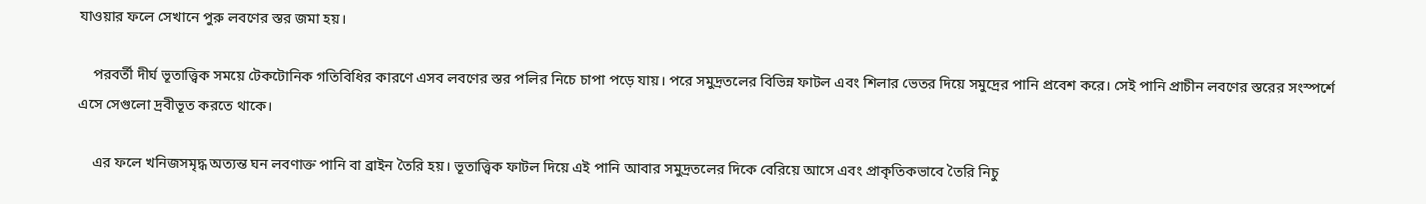যাওয়ার ফলে সেখানে পুরু লবণের স্তর জমা হয়।

    পরবর্তী দীর্ঘ ভূতাত্ত্বিক সময়ে টেকটোনিক গতিবিধির কারণে এসব লবণের স্তর পলির নিচে চাপা পড়ে যায়। পরে সমুদ্রতলের বিভিন্ন ফাটল এবং শিলার ভেতর দিয়ে সমুদ্রের পানি প্রবেশ করে। সেই পানি প্রাচীন লবণের স্তরের সংস্পর্শে এসে সেগুলো দ্রবীভূত করতে থাকে।

    এর ফলে খনিজসমৃদ্ধ অত্যন্ত ঘন লবণাক্ত পানি বা ব্রাইন তৈরি হয়। ভূতাত্ত্বিক ফাটল দিয়ে এই পানি আবার সমুদ্রতলের দিকে বেরিয়ে আসে এবং প্রাকৃতিকভাবে তৈরি নিচু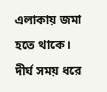এলাকায় জমা হতে থাকে। দীর্ঘ সময় ধরে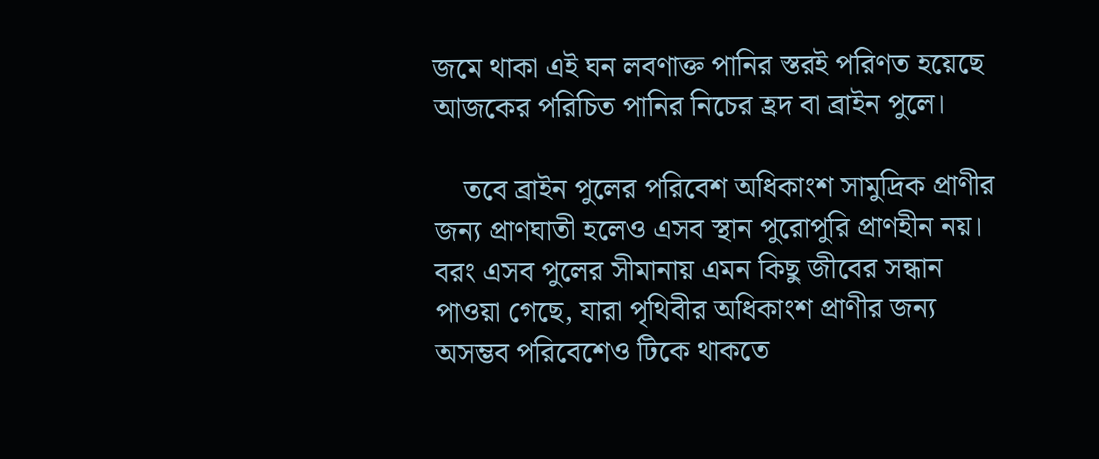জমে থাকা এই ঘন লবণাক্ত পানির স্তরই পরিণত হয়েছে আজকের পরিচিত পানির নিচের হ্রদ বা ব্রাইন পুলে।

    তবে ব্রাইন পুলের পরিবেশ অধিকাংশ সামুদ্রিক প্রাণীর জন্য প্রাণঘাতী হলেও এসব স্থান পুরোপুরি প্রাণহীন নয়। বরং এসব পুলের সীমানায় এমন কিছু জীবের সন্ধান পাওয়া গেছে, যারা পৃথিবীর অধিকাংশ প্রাণীর জন্য অসম্ভব পরিবেশেও টিকে থাকতে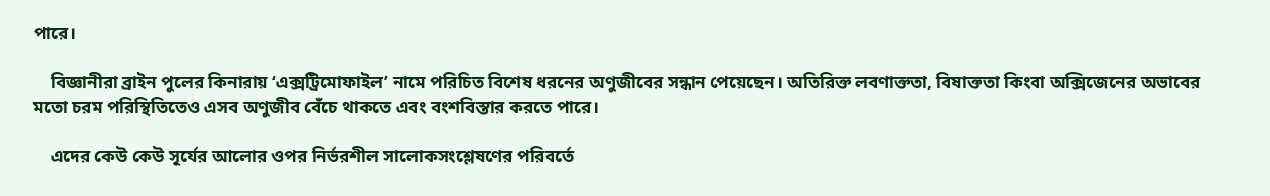পারে।

    বিজ্ঞানীরা ব্রাইন পুলের কিনারায় ‘এক্সট্রিমোফাইল’ নামে পরিচিত বিশেষ ধরনের অণুজীবের সন্ধান পেয়েছেন। অতিরিক্ত লবণাক্ততা, বিষাক্ততা কিংবা অক্সিজেনের অভাবের মতো চরম পরিস্থিতিতেও এসব অণুজীব বেঁচে থাকতে এবং বংশবিস্তার করতে পারে।

    এদের কেউ কেউ সূর্যের আলোর ওপর নির্ভরশীল সালোকসংশ্লেষণের পরিবর্তে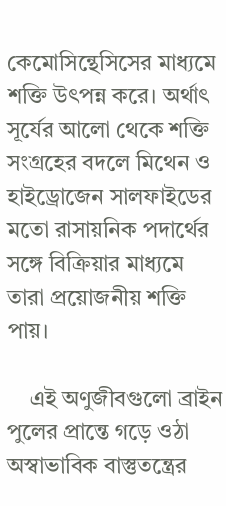কেমোসিন্থেসিসের মাধ্যমে শক্তি উৎপন্ন করে। অর্থাৎ সূর্যের আলো থেকে শক্তি সংগ্রহের বদলে মিথেন ও হাইড্রোজেন সালফাইডের মতো রাসায়নিক পদার্থের সঙ্গে বিক্রিয়ার মাধ্যমে তারা প্রয়োজনীয় শক্তি পায়।

    এই অণুজীবগুলো ব্রাইন পুলের প্রান্তে গড়ে ওঠা অস্বাভাবিক বাস্তুতন্ত্রের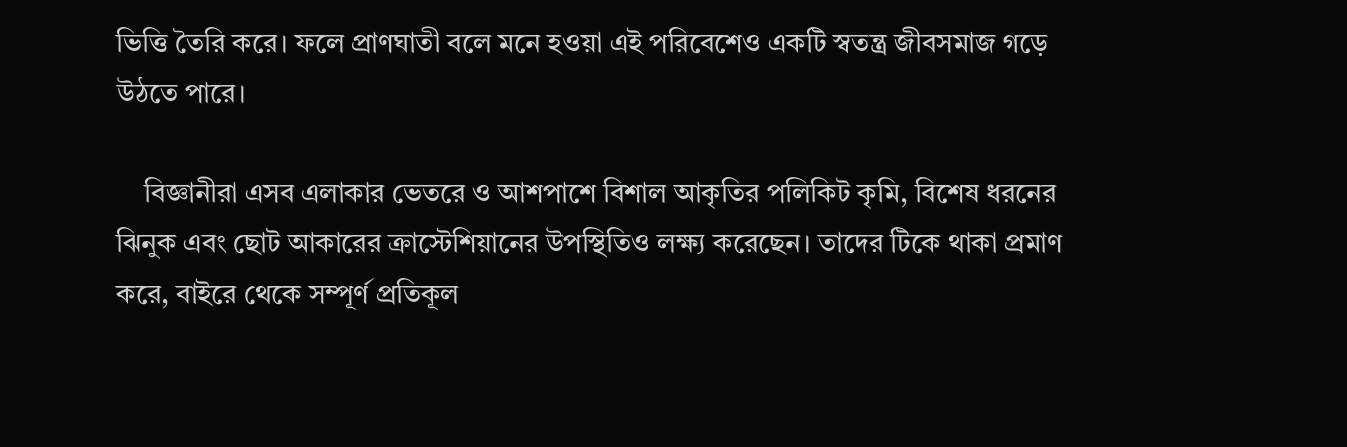ভিত্তি তৈরি করে। ফলে প্রাণঘাতী বলে মনে হওয়া এই পরিবেশেও একটি স্বতন্ত্র জীবসমাজ গড়ে উঠতে পারে।

    বিজ্ঞানীরা এসব এলাকার ভেতরে ও আশপাশে বিশাল আকৃতির পলিকিট কৃমি, বিশেষ ধরনের ঝিনুক এবং ছোট আকারের ক্রাস্টেশিয়ানের উপস্থিতিও লক্ষ্য করেছেন। তাদের টিকে থাকা প্রমাণ করে, বাইরে থেকে সম্পূর্ণ প্রতিকূল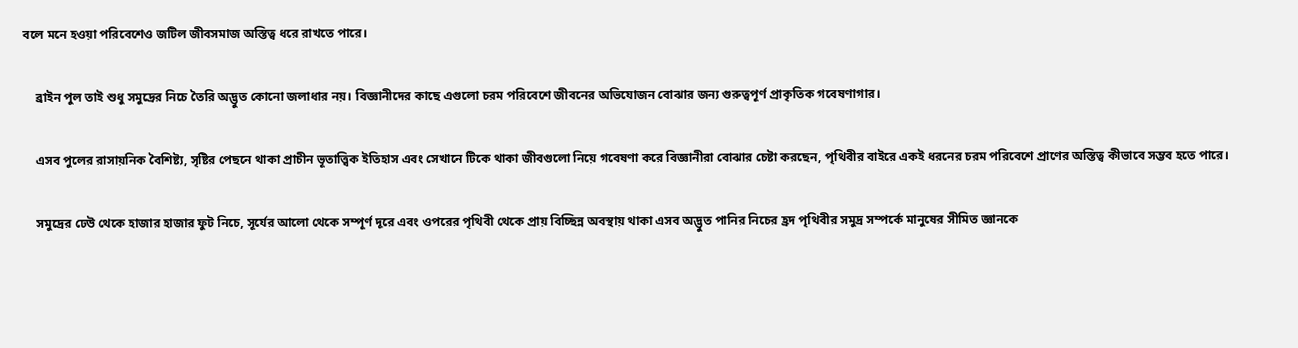বলে মনে হওয়া পরিবেশেও জটিল জীবসমাজ অস্তিত্ব ধরে রাখতে পারে।

    ব্রাইন পুল তাই শুধু সমুদ্রের নিচে তৈরি অদ্ভুত কোনো জলাধার নয়। বিজ্ঞানীদের কাছে এগুলো চরম পরিবেশে জীবনের অভিযোজন বোঝার জন্য গুরুত্বপূর্ণ প্রাকৃতিক গবেষণাগার।

    এসব পুলের রাসায়নিক বৈশিষ্ট্য, সৃষ্টির পেছনে থাকা প্রাচীন ভূতাত্ত্বিক ইতিহাস এবং সেখানে টিকে থাকা জীবগুলো নিয়ে গবেষণা করে বিজ্ঞানীরা বোঝার চেষ্টা করছেন, পৃথিবীর বাইরে একই ধরনের চরম পরিবেশে প্রাণের অস্তিত্ব কীভাবে সম্ভব হতে পারে।

    সমুদ্রের ঢেউ থেকে হাজার হাজার ফুট নিচে, সূর্যের আলো থেকে সম্পূর্ণ দূরে এবং ওপরের পৃথিবী থেকে প্রায় বিচ্ছিন্ন অবস্থায় থাকা এসব অদ্ভুত পানির নিচের হ্রদ পৃথিবীর সমুদ্র সম্পর্কে মানুষের সীমিত জ্ঞানকে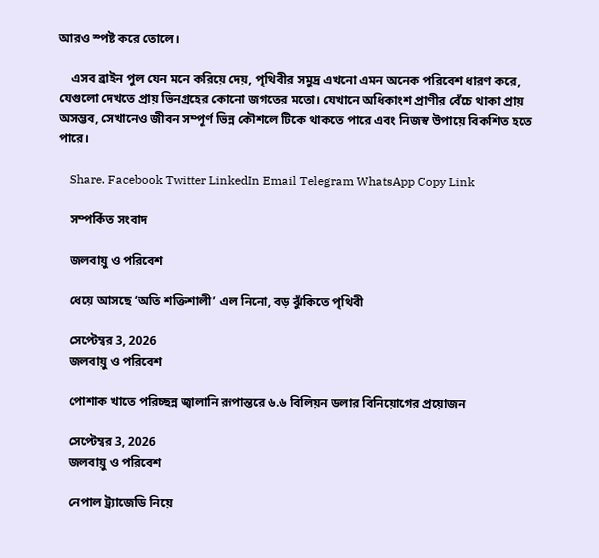আরও স্পষ্ট করে তোলে।

    এসব ব্রাইন পুল যেন মনে করিয়ে দেয়, পৃথিবীর সমুদ্র এখনো এমন অনেক পরিবেশ ধারণ করে, যেগুলো দেখতে প্রায় ভিনগ্রহের কোনো জগতের মতো। যেখানে অধিকাংশ প্রাণীর বেঁচে থাকা প্রায় অসম্ভব, সেখানেও জীবন সম্পূর্ণ ভিন্ন কৌশলে টিকে থাকতে পারে এবং নিজস্ব উপায়ে বিকশিত হতে পারে।

    Share. Facebook Twitter LinkedIn Email Telegram WhatsApp Copy Link

    সম্পর্কিত সংবাদ

    জলবায়ু ও পরিবেশ

    ধেয়ে আসছে ‘অতি শক্তিশালী’ এল নিনো, বড় ঝুঁকিতে পৃথিবী

    সেপ্টেম্বর 3, 2026
    জলবায়ু ও পরিবেশ

    পোশাক খাতে পরিচ্ছন্ন জ্বালানি রূপান্তরে ৬.৬ বিলিয়ন ডলার বিনিয়োগের প্রয়োজন

    সেপ্টেম্বর 3, 2026
    জলবায়ু ও পরিবেশ

    নেপাল ট্র্যাজেডি নিয়ে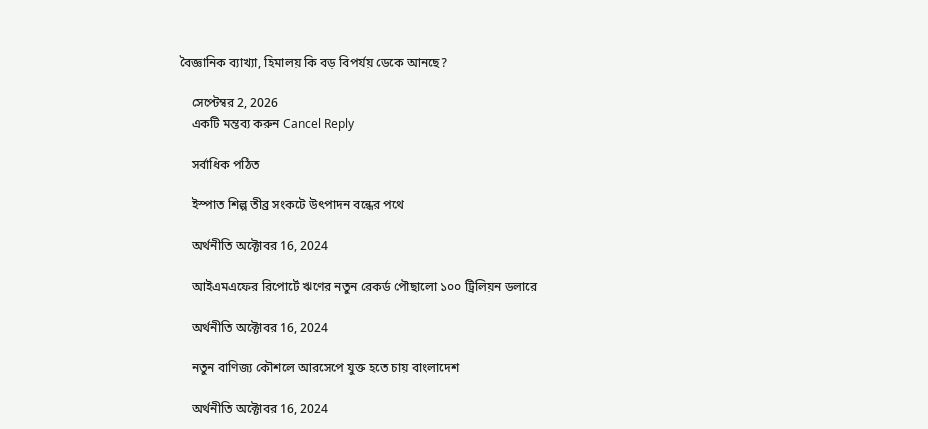বৈজ্ঞানিক ব্যাখ্যা, হিমালয় কি বড় বিপর্যয় ডেকে আনছে?

    সেপ্টেম্বর 2, 2026
    একটি মন্তব্য করুন Cancel Reply

    সর্বাধিক পঠিত

    ইস্পাত শিল্প তীব্র সংকটে উৎপাদন বন্ধের পথে

    অর্থনীতি অক্টোবর 16, 2024

    আইএমএফের রিপোর্টে ঋণের নতুন রেকর্ড পৌছালো ১০০ ট্রিলিয়ন ডলারে

    অর্থনীতি অক্টোবর 16, 2024

    নতুন বাণিজ্য কৌশলে আরসেপে যুক্ত হতে চায় বাংলাদেশ

    অর্থনীতি অক্টোবর 16, 2024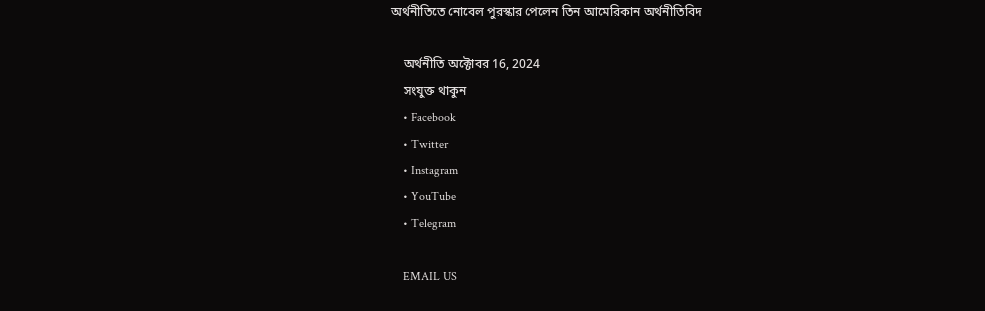অর্থনীতিতে নোবেল পুরস্কার পেলেন তিন আমেরিকান অর্থনীতিবিদ

    অর্থনীতি অক্টোবর 16, 2024
    সংযুক্ত থাকুন
    • Facebook
    • Twitter
    • Instagram
    • YouTube
    • Telegram

    EMAIL US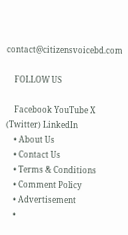contact@citizensvoicebd.com

    FOLLOW US

    Facebook YouTube X (Twitter) LinkedIn
    • About Us
    • Contact Us
    • Terms & Conditions
    • Comment Policy
    • Advertisement
    •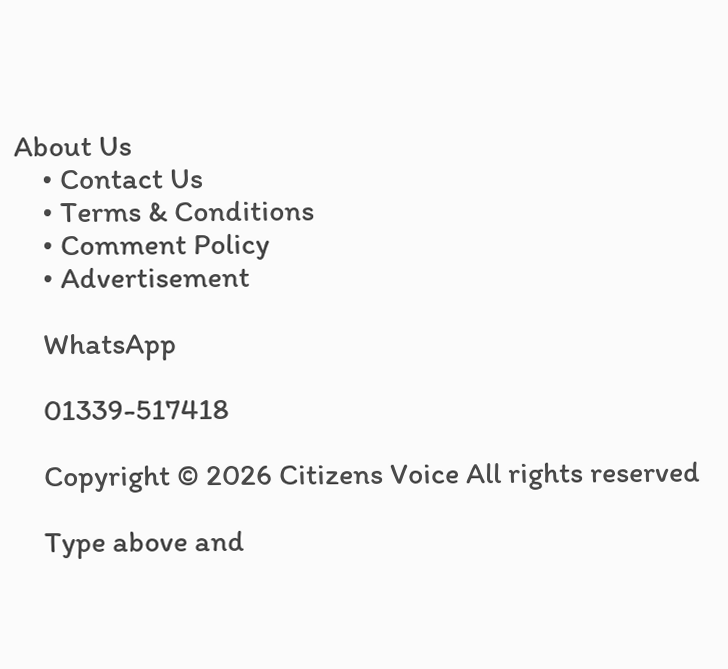About Us
    • Contact Us
    • Terms & Conditions
    • Comment Policy
    • Advertisement

    WhatsApp

    01339-517418

    Copyright © 2026 Citizens Voice All rights reserved

    Type above and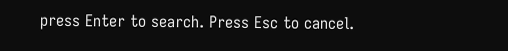press Enter to search. Press Esc to cancel.